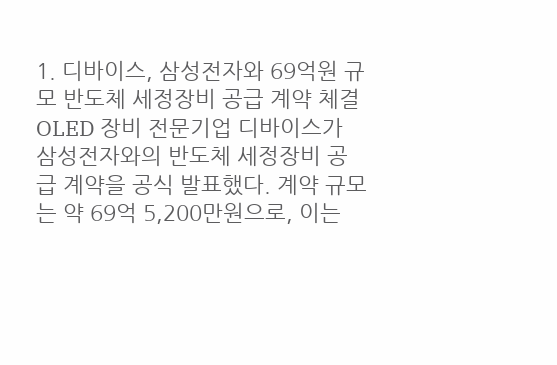1. 디바이스, 삼성전자와 69억원 규모 반도체 세정장비 공급 계약 체결
OLED 장비 전문기업 디바이스가 삼성전자와의 반도체 세정장비 공급 계약을 공식 발표했다. 계약 규모는 약 69억 5,200만원으로, 이는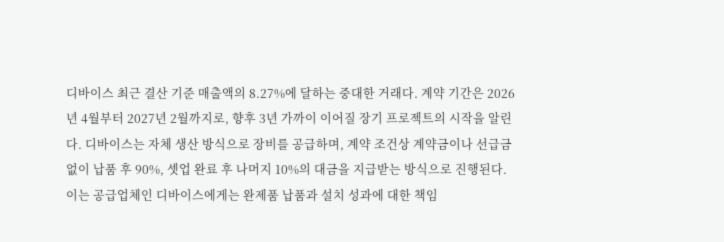디바이스 최근 결산 기준 매출액의 8.27%에 달하는 중대한 거래다. 계약 기간은 2026년 4월부터 2027년 2월까지로, 향후 3년 가까이 이어질 장기 프로젝트의 시작을 알린다. 디바이스는 자체 생산 방식으로 장비를 공급하며, 계약 조건상 계약금이나 선급금 없이 납품 후 90%, 셋업 완료 후 나머지 10%의 대금을 지급받는 방식으로 진행된다. 이는 공급업체인 디바이스에게는 완제품 납품과 설치 성과에 대한 책임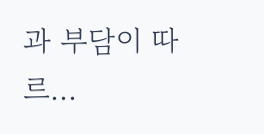과 부담이 따르...